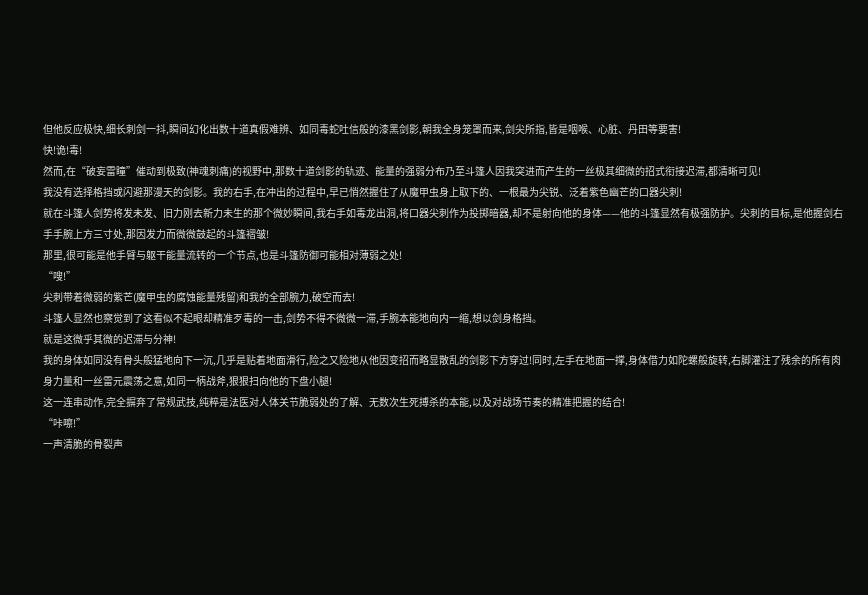但他反应极快,细长刺剑一抖,瞬间幻化出数十道真假难辨、如同毒蛇吐信般的漆黑剑影,朝我全身笼罩而来,剑尖所指,皆是咽喉、心脏、丹田等要害!
快!诡!毒!
然而,在“破妄雷瞳”催动到极致(神魂刺痛)的视野中,那数十道剑影的轨迹、能量的强弱分布乃至斗篷人因我突进而产生的一丝极其细微的招式衔接迟滞,都清晰可见!
我没有选择格挡或闪避那漫天的剑影。我的右手,在冲出的过程中,早已悄然握住了从魔甲虫身上取下的、一根最为尖锐、泛着紫色幽芒的口器尖刺!
就在斗篷人剑势将发未发、旧力刚去新力未生的那个微妙瞬间,我右手如毒龙出洞,将口器尖刺作为投掷暗器,却不是射向他的身体——他的斗篷显然有极强防护。尖刺的目标,是他握剑右手手腕上方三寸处,那因发力而微微鼓起的斗篷褶皱!
那里,很可能是他手臂与躯干能量流转的一个节点,也是斗篷防御可能相对薄弱之处!
“嗖!”
尖刺带着微弱的紫芒(魔甲虫的腐蚀能量残留)和我的全部腕力,破空而去!
斗篷人显然也察觉到了这看似不起眼却精准歹毒的一击,剑势不得不微微一滞,手腕本能地向内一缩,想以剑身格挡。
就是这微乎其微的迟滞与分神!
我的身体如同没有骨头般猛地向下一沉,几乎是贴着地面滑行,险之又险地从他因变招而略显散乱的剑影下方穿过!同时,左手在地面一撑,身体借力如陀螺般旋转,右脚灌注了残余的所有肉身力量和一丝雷元震荡之意,如同一柄战斧,狠狠扫向他的下盘小腿!
这一连串动作,完全摒弃了常规武技,纯粹是法医对人体关节脆弱处的了解、无数次生死搏杀的本能,以及对战场节奏的精准把握的结合!
“咔嚓!”
一声清脆的骨裂声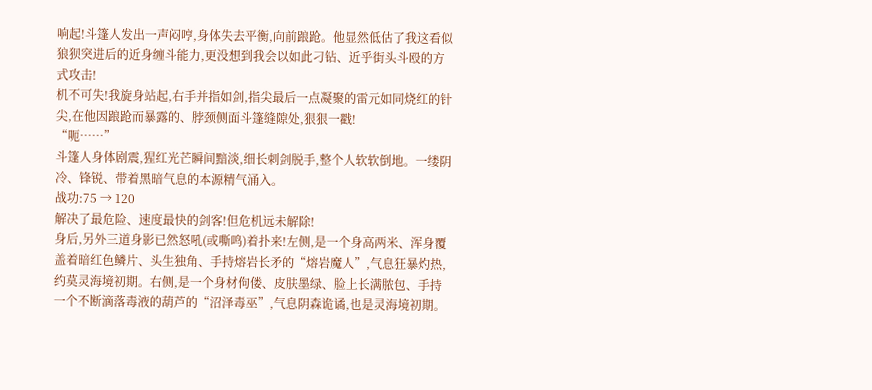响起!斗篷人发出一声闷哼,身体失去平衡,向前踉跄。他显然低估了我这看似狼狈突进后的近身缠斗能力,更没想到我会以如此刁钻、近乎街头斗殴的方式攻击!
机不可失!我旋身站起,右手并指如剑,指尖最后一点凝聚的雷元如同烧红的针尖,在他因踉跄而暴露的、脖颈侧面斗篷缝隙处,狠狠一戳!
“呃……”
斗篷人身体剧震,猩红光芒瞬间黯淡,细长刺剑脱手,整个人软软倒地。一缕阴冷、锋锐、带着黑暗气息的本源精气涌入。
战功:75 → 120
解决了最危险、速度最快的剑客!但危机远未解除!
身后,另外三道身影已然怒吼(或嘶鸣)着扑来!左侧,是一个身高两米、浑身覆盖着暗红色鳞片、头生独角、手持熔岩长矛的“熔岩魔人”,气息狂暴灼热,约莫灵海境初期。右侧,是一个身材佝偻、皮肤墨绿、脸上长满脓包、手持一个不断滴落毒液的葫芦的“沼泽毒巫”,气息阴森诡谲,也是灵海境初期。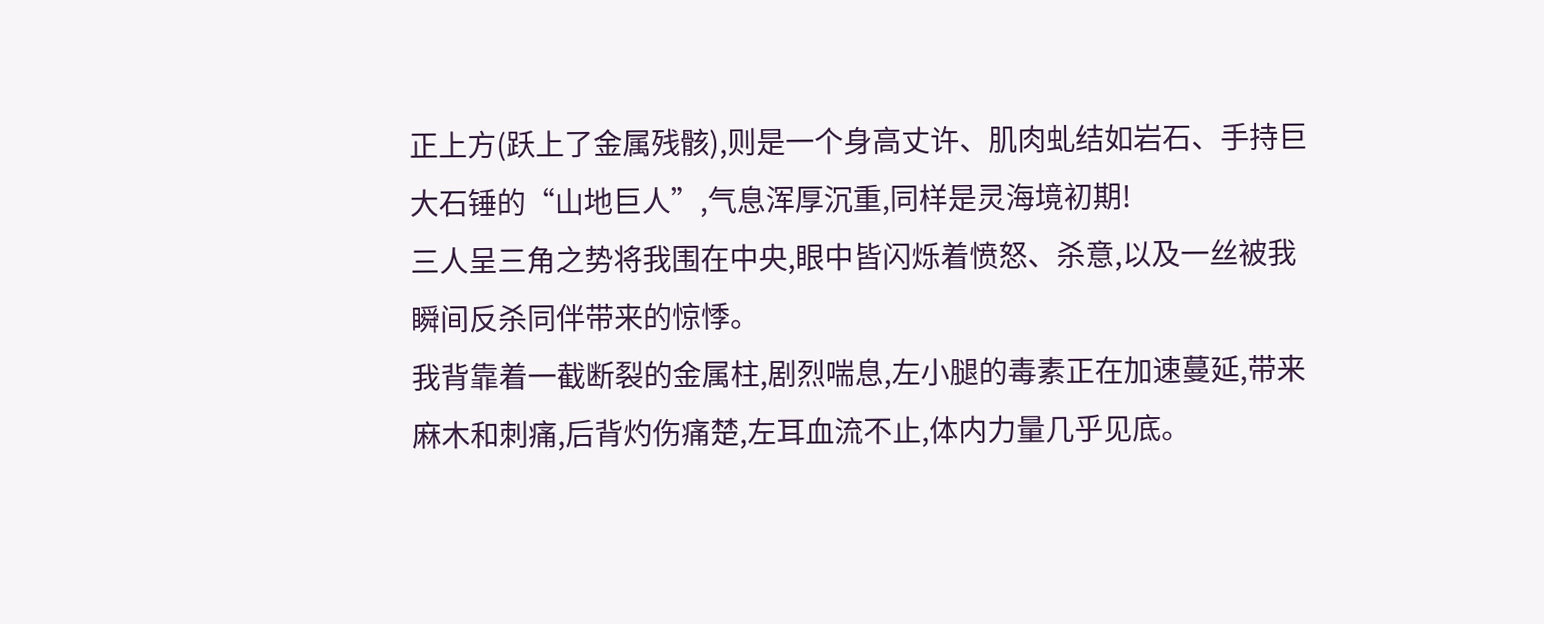正上方(跃上了金属残骸),则是一个身高丈许、肌肉虬结如岩石、手持巨大石锤的“山地巨人”,气息浑厚沉重,同样是灵海境初期!
三人呈三角之势将我围在中央,眼中皆闪烁着愤怒、杀意,以及一丝被我瞬间反杀同伴带来的惊悸。
我背靠着一截断裂的金属柱,剧烈喘息,左小腿的毒素正在加速蔓延,带来麻木和刺痛,后背灼伤痛楚,左耳血流不止,体内力量几乎见底。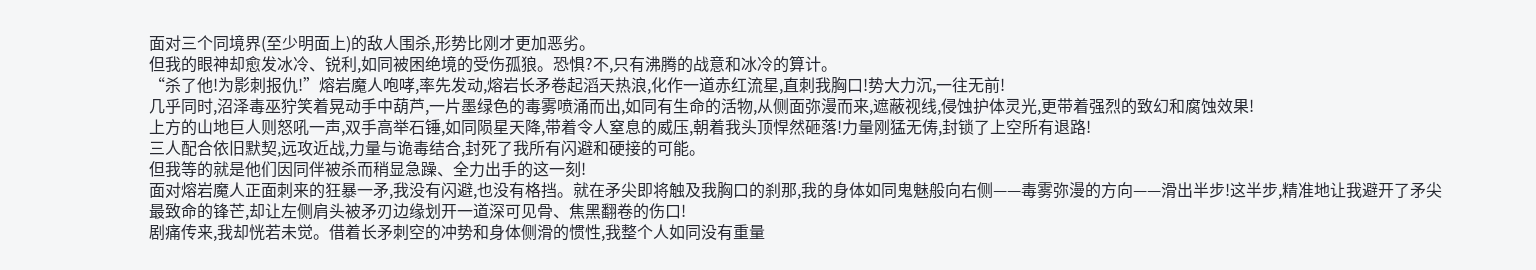面对三个同境界(至少明面上)的敌人围杀,形势比刚才更加恶劣。
但我的眼神却愈发冰冷、锐利,如同被困绝境的受伤孤狼。恐惧?不,只有沸腾的战意和冰冷的算计。
“杀了他!为影刺报仇!”熔岩魔人咆哮,率先发动,熔岩长矛卷起滔天热浪,化作一道赤红流星,直刺我胸口!势大力沉,一往无前!
几乎同时,沼泽毒巫狞笑着晃动手中葫芦,一片墨绿色的毒雾喷涌而出,如同有生命的活物,从侧面弥漫而来,遮蔽视线,侵蚀护体灵光,更带着强烈的致幻和腐蚀效果!
上方的山地巨人则怒吼一声,双手高举石锤,如同陨星天降,带着令人窒息的威压,朝着我头顶悍然砸落!力量刚猛无俦,封锁了上空所有退路!
三人配合依旧默契,远攻近战,力量与诡毒结合,封死了我所有闪避和硬接的可能。
但我等的就是他们因同伴被杀而稍显急躁、全力出手的这一刻!
面对熔岩魔人正面刺来的狂暴一矛,我没有闪避,也没有格挡。就在矛尖即将触及我胸口的刹那,我的身体如同鬼魅般向右侧——毒雾弥漫的方向——滑出半步!这半步,精准地让我避开了矛尖最致命的锋芒,却让左侧肩头被矛刃边缘划开一道深可见骨、焦黑翻卷的伤口!
剧痛传来,我却恍若未觉。借着长矛刺空的冲势和身体侧滑的惯性,我整个人如同没有重量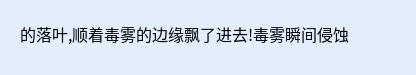的落叶,顺着毒雾的边缘飘了进去!毒雾瞬间侵蚀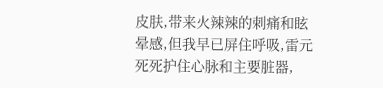皮肤,带来火辣辣的刺痛和眩晕感,但我早已屏住呼吸,雷元死死护住心脉和主要脏器,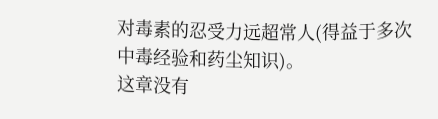对毒素的忍受力远超常人(得益于多次中毒经验和药尘知识)。
这章没有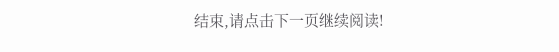结束,请点击下一页继续阅读!